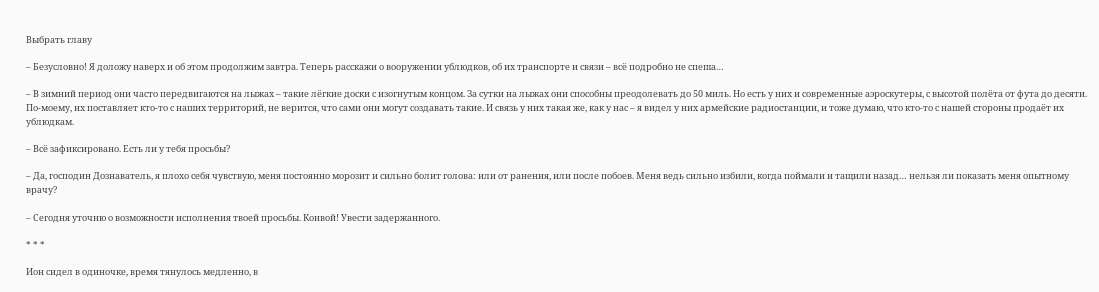Выбрать главу

– Безусловно! Я доложу наверх и об этом продолжим завтра. Теперь расскажи о вооружении ублюдков, об их транспорте и связи – всё подробно не спеша…

– В зимний период они часто передвигаются на лыжах – такие лёгкие доски с изогнутым концом. За сутки на лыжах они способны преодолевать до 50 миль. Но есть у них и современные аэроскутеры, с высотой полёта от фута до десяти. По-моему, их поставляет кто-то с наших территорий, не верится, что сами они могут создавать такие. И связь у них такая же, как у нас – я видел у них армейские радиостанции, и тоже думаю, что кто-то с нашей стороны продаёт их ублюдкам.

– Всё зафиксировано. Есть ли у тебя просьбы?

– Да, господин Дознаватель, я плохо себя чувствую, меня постоянно морозит и сильно болит голова: или от ранения, или после побоев. Меня ведь сильно избили, когда поймали и тащили назад… нельзя ли показать меня опытному врачу?

– Сегодня уточню о возможности исполнения твоей просьбы. Конвой! Увести задержанного.

* * *

Ион сидел в одиночке, время тянулось медленно, в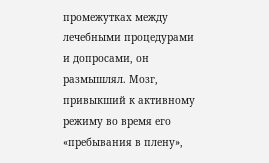промежутках между лечебными процедурами и допросами, он размышлял. Мозг, привыкший к активному режиму во время его «пребывания в плену»,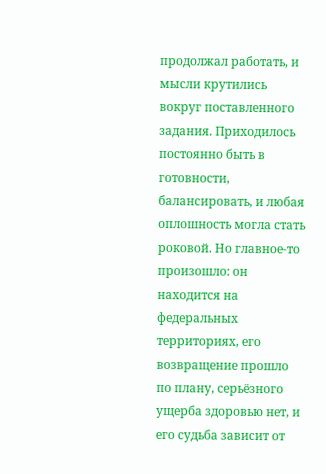продолжал работать, и мысли крутились вокруг поставленного задания. Приходилось постоянно быть в готовности, балансировать, и любая оплошность могла стать роковой. Но главное-то произошло: он находится на федеральных территориях, его возвращение прошло по плану, серьёзного ущерба здоровью нет, и его судьба зависит от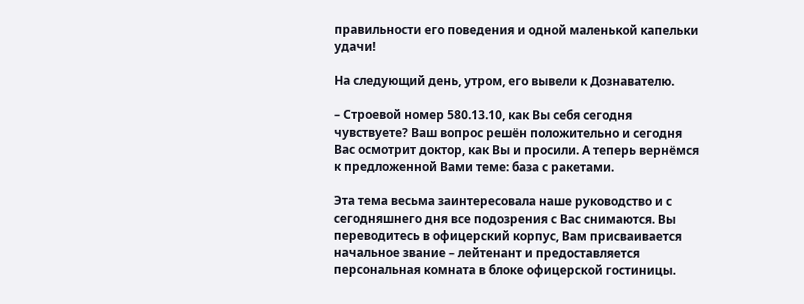правильности его поведения и одной маленькой капельки удачи!

На следующий день, утром, его вывели к Дознавателю.

– Строевой номер 580.13.10, как Вы себя сегодня чувствуете? Ваш вопрос решён положительно и сегодня Вас осмотрит доктор, как Вы и просили. А теперь вернёмся к предложенной Вами теме: база с ракетами.

Эта тема весьма заинтересовала наше руководство и с сегодняшнего дня все подозрения с Вас снимаются. Вы переводитесь в офицерский корпус, Вам присваивается начальное звание – лейтенант и предоставляется персональная комната в блоке офицерской гостиницы.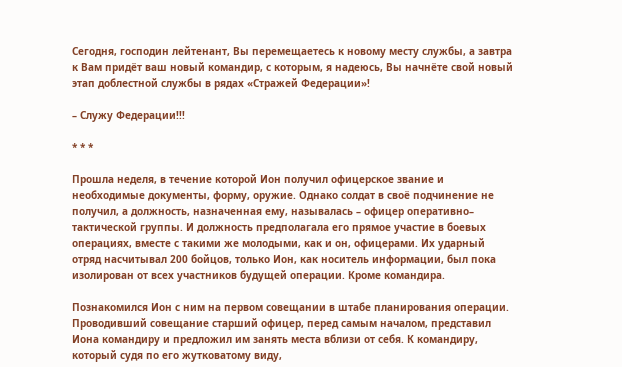Сегодня, господин лейтенант, Вы перемещаетесь к новому месту службы, а завтра к Вам придёт ваш новый командир, с которым, я надеюсь, Вы начнёте свой новый этап доблестной службы в рядах «Стражей Федерации»!

– Служу Федерации!!!

* * *

Прошла неделя, в течение которой Ион получил офицерское звание и необходимые документы, форму, оружие. Однако солдат в своё подчинение не получил, а должность, назначенная ему, называлась – офицер оперативно– тактической группы. И должность предполагала его прямое участие в боевых операциях, вместе с такими же молодыми, как и он, офицерами. Их ударный отряд насчитывал 200 бойцов, только Ион, как носитель информации, был пока изолирован от всех участников будущей операции. Кроме командира.

Познакомился Ион с ним на первом совещании в штабе планирования операции. Проводивший совещание старший офицер, перед самым началом, представил Иона командиру и предложил им занять места вблизи от себя. К командиру, который судя по его жутковатому виду,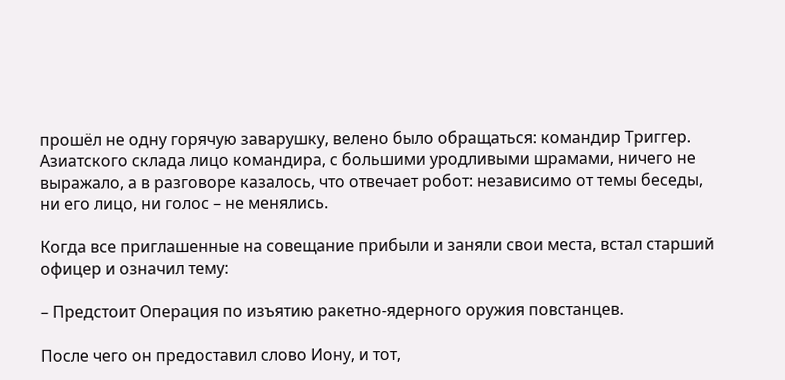прошёл не одну горячую заварушку, велено было обращаться: командир Триггер. Азиатского склада лицо командира, с большими уродливыми шрамами, ничего не выражало, а в разговоре казалось, что отвечает робот: независимо от темы беседы, ни его лицо, ни голос – не менялись.

Когда все приглашенные на совещание прибыли и заняли свои места, встал старший офицер и означил тему:

– Предстоит Операция по изъятию ракетно-ядерного оружия повстанцев.

После чего он предоставил слово Иону, и тот,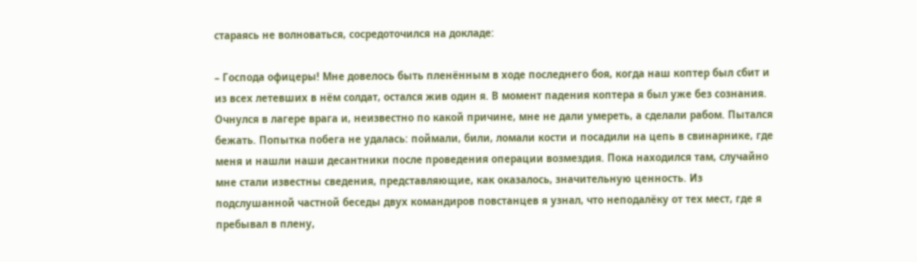стараясь не волноваться, сосредоточился на докладе:

– Господа офицеры! Мне довелось быть пленённым в ходе последнего боя, когда наш коптер был сбит и из всех летевших в нём солдат, остался жив один я. В момент падения коптера я был уже без сознания. Очнулся в лагере врага и, неизвестно по какой причине, мне не дали умереть, а сделали рабом. Пытался бежать. Попытка побега не удалась: поймали, били, ломали кости и посадили на цепь в свинарнике, где меня и нашли наши десантники после проведения операции возмездия. Пока находился там, случайно мне стали известны сведения, представляющие, как оказалось, значительную ценность. Из подслушанной частной беседы двух командиров повстанцев я узнал, что неподалёку от тех мест, где я пребывал в плену,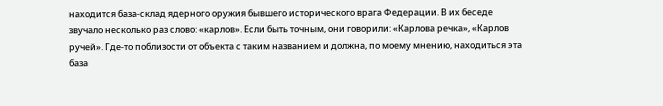находится база-склад ядерного оружия бывшего исторического врага Федерации. В их беседе звучало несколько раз слово: «карлов». Если быть точным, они говорили: «Карлова речка», «Карлов ручей». Где-то поблизости от объекта с таким названием и должна, по моему мнению, находиться эта база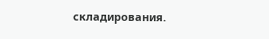складирования.